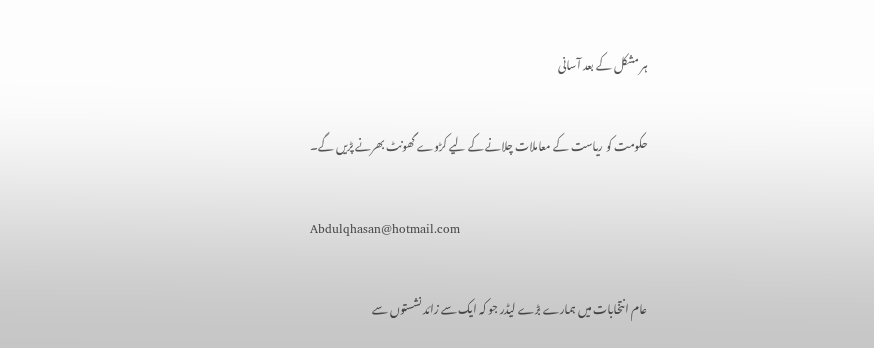ہر مشکل کے بعد آسانی

حکومت کو ریاست کے معاملات چلانے کے لیے کڑوے گھونٹ بھرنے پڑیں گے۔

Abdulqhasan@hotmail.com

عام انتخابات میں ہمارے بڑے لیڈر جو کہ ایک سے زائد نشستوں سے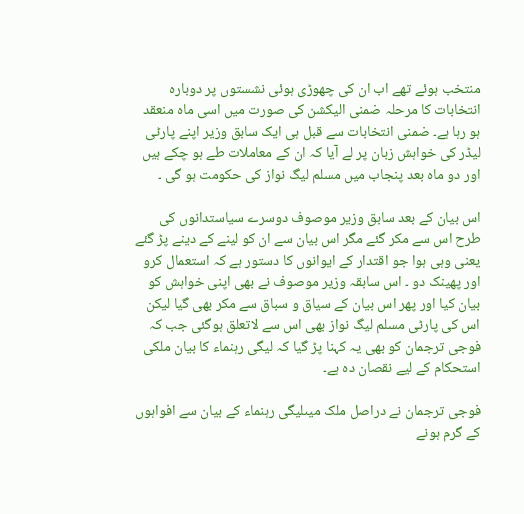منتخب ہوئے تھے اب ان کی چھوڑی ہوئی نشستوں پر دوبارہ انتخابات کا مرحلہ ضمنی الیکشن کی صورت میں اسی ماہ منعقد ہو رہا ہے۔ ضمنی انتخابات سے قبل ہی ایک سابق وزیر اپنے پارٹی لیڈر کی خواہش زبان پر لے آیا کہ ان کے معاملات طے ہو چکے ہیں اور دو ماہ بعد پنجاب میں مسلم لیگ نواز کی حکومت ہو گی ۔

اس بیان کے بعد سابق وزیر موصوف دوسرے سیاستدانوں کی طرح اس سے مکر گئے مگر اس بیان سے ان کو لینے کے دینے پڑ گئے یعنی وہی ہوا جو اقتدار کے ایوانوں کا دستور ہے کہ استعمال کرو اور پھینک دو ۔ اس سابقہ وزیر موصوف نے بھی اپنی خواہش کو بیان کیا اور پھر اس بیان کے سیاق و سباق سے مکر بھی گیا لیکن اس کی پارٹی مسلم لیگ نواز بھی اس سے لاتعلق ہوگئی جب کہ فوجی ترجمان کو بھی یہ کہنا پڑ گیا کہ لیگی رہنماء کا بیان ملکی استحکام کے لیے نقصان دہ ہے۔

فوجی ترجمان نے دراصل ملک میںلیگی رہنماء کے بیان سے افواہوں کے گرم ہونے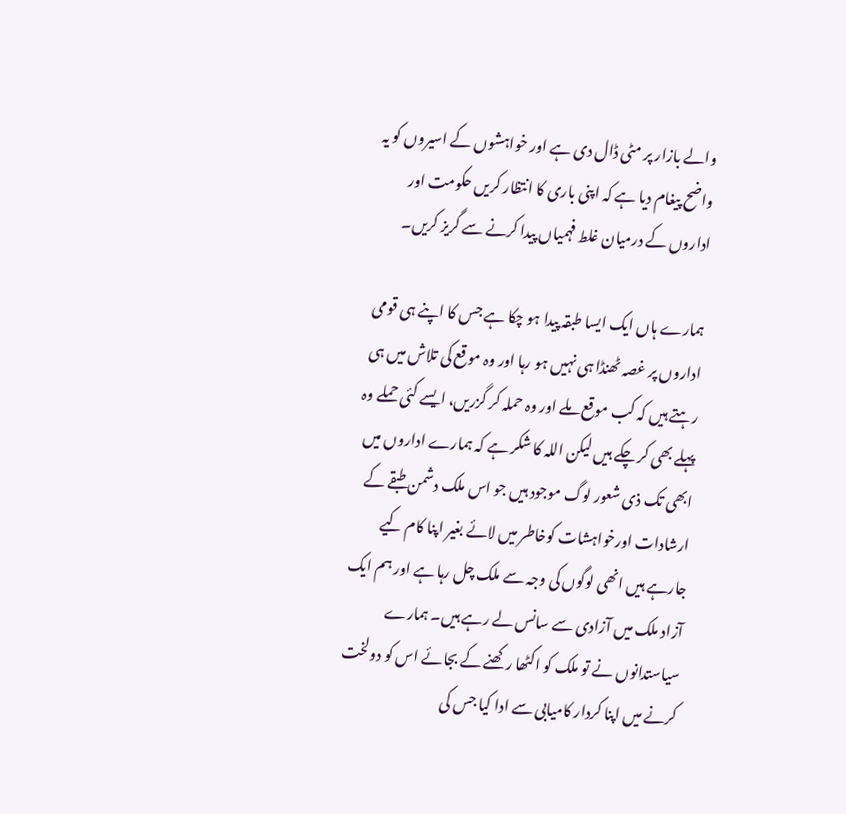والے بازار پر مٹی ڈال دی ہے اور خواہشوں کے اسیروں کو یہ واضح پیغام دیا ہے کہ اپنی باری کا انتظار کریں حکومت اور اداروں کے درمیان غلط فہمیاں پیدا کرنے سے گریز کریں۔

ہمارے ہاں ایک ایسا طبقہ پیدا ہو چکا ہے جس کا اپنے ہی قومی اداروں پر غصہ ٹھنڈا ہی نہیں ہو رہا اور وہ موقع کی تلاش میں ہی رہتے ہیں کہ کب موقع ملے اور وہ حملہ کر گزریں، ایسے کئی حملے وہ پہلے بھی کر چکے ہیں لیکن اللہ کا شکر ہے کہ ہمارے اداروں میں ابھی تک ذی شعور لوگ موجود ہیں جو اس ملک دشمن طبقے کے ارشادات اورخواہشات کوخاطر میں لائے بغیر اپنا کام کیے جارہے ہیں انھی لوگوں کی وجہ سے ملک چل رہا ہے اور ہم ایک آزاد ملک میں آزادی سے سانس لے رہے ہیں۔ ہمارے سیاستدانوں نے تو ملک کو اکٹھا رکھنے کے بجائے اس کو دولخت کرنے میں اپنا کردار کامیابی سے ادا کیا جس کی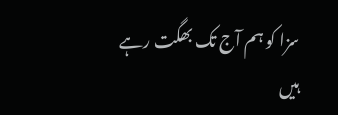سزا کو ہم آج تک بھگت رہے ہیں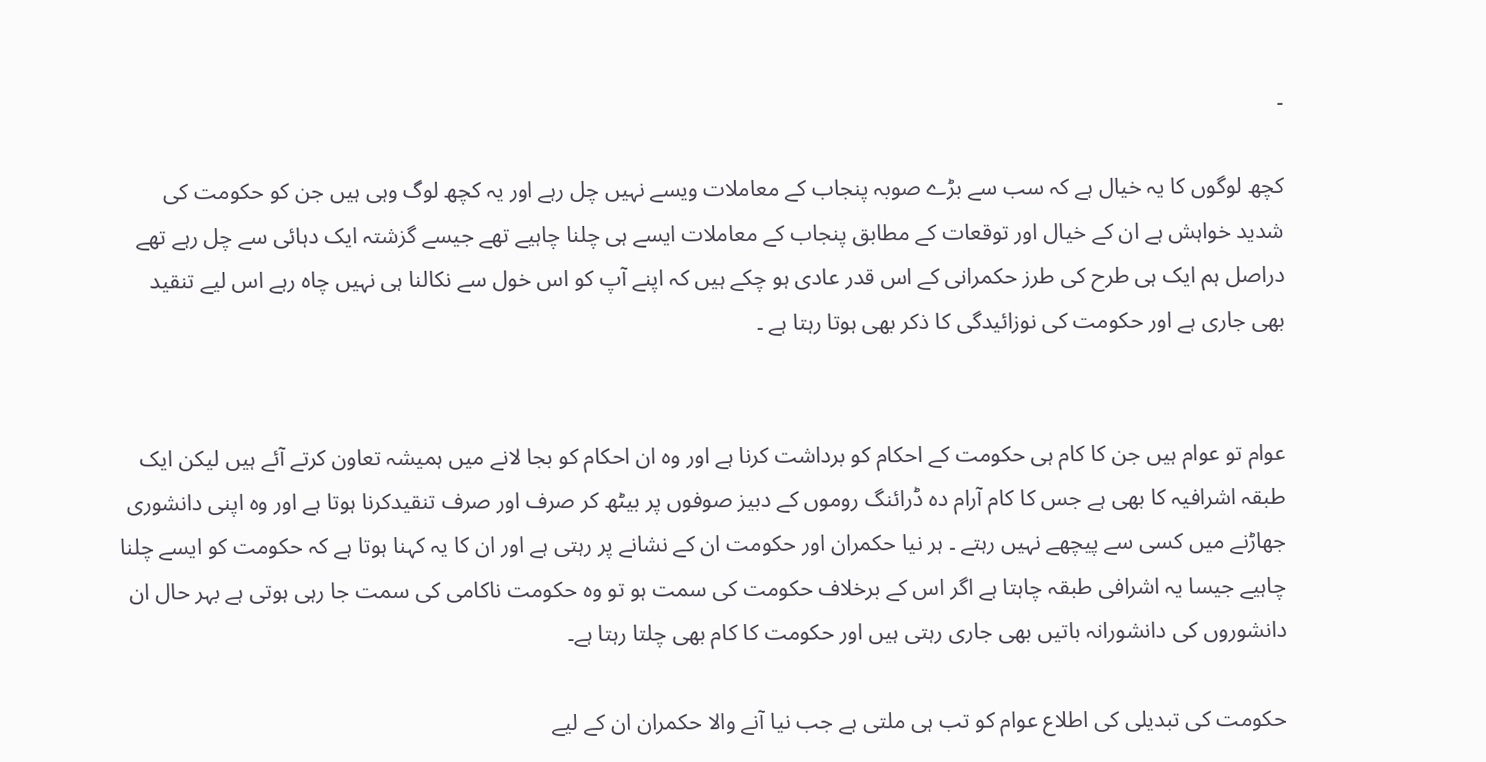۔

کچھ لوگوں کا یہ خیال ہے کہ سب سے بڑے صوبہ پنجاب کے معاملات ویسے نہیں چل رہے اور یہ کچھ لوگ وہی ہیں جن کو حکومت کی شدید خواہش ہے ان کے خیال اور توقعات کے مطابق پنجاب کے معاملات ایسے ہی چلنا چاہیے تھے جیسے گزشتہ ایک دہائی سے چل رہے تھے دراصل ہم ایک ہی طرح کی طرز حکمرانی کے اس قدر عادی ہو چکے ہیں کہ اپنے آپ کو اس خول سے نکالنا ہی نہیں چاہ رہے اس لیے تنقید بھی جاری ہے اور حکومت کی نوزائیدگی کا ذکر بھی ہوتا رہتا ہے ۔


عوام تو عوام ہیں جن کا کام ہی حکومت کے احکام کو برداشت کرنا ہے اور وہ ان احکام کو بجا لانے میں ہمیشہ تعاون کرتے آئے ہیں لیکن ایک طبقہ اشرافیہ کا بھی ہے جس کا کام آرام دہ ڈرائنگ روموں کے دبیز صوفوں پر بیٹھ کر صرف اور صرف تنقیدکرنا ہوتا ہے اور وہ اپنی دانشوری جھاڑنے میں کسی سے پیچھے نہیں رہتے ۔ ہر نیا حکمران اور حکومت ان کے نشانے پر رہتی ہے اور ان کا یہ کہنا ہوتا ہے کہ حکومت کو ایسے چلنا چاہیے جیسا یہ اشرافی طبقہ چاہتا ہے اگر اس کے برخلاف حکومت کی سمت ہو تو وہ حکومت ناکامی کی سمت جا رہی ہوتی ہے بہر حال ان دانشوروں کی دانشورانہ باتیں بھی جاری رہتی ہیں اور حکومت کا کام بھی چلتا رہتا ہے۔

حکومت کی تبدیلی کی اطلاع عوام کو تب ہی ملتی ہے جب نیا آنے والا حکمران ان کے لیے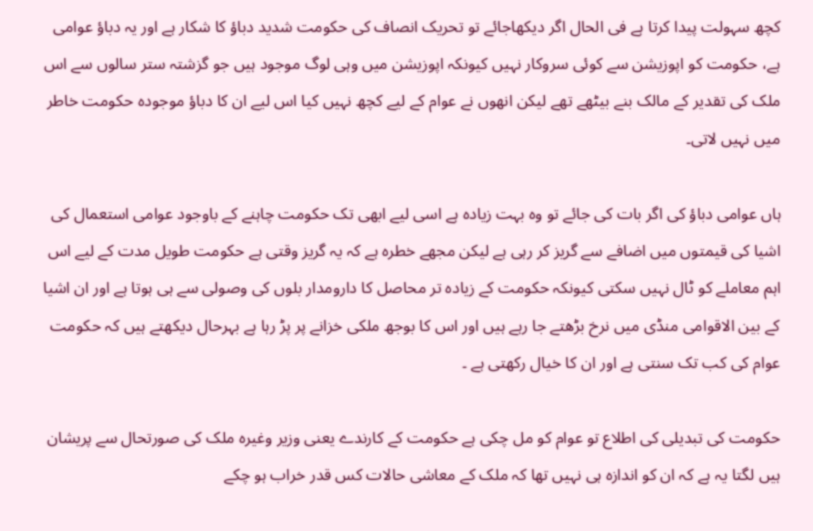کچھ سہولت پیدا کرتا ہے فی الحال اگر دیکھاجائے تو تحریک انصاف کی حکومت شدید دباؤ کا شکار ہے اور یہ دباؤ عوامی ہے، حکومت کو اپوزیشن سے کوئی سروکار نہیں کیونکہ اپوزیشن میں وہی لوگ موجود ہیں جو گزشتہ ستر سالوں سے اس ملک کی تقدیر کے مالک بنے بیٹھے تھے لیکن انھوں نے عوام کے لیے کچھ نہیں کیا اس لیے ان کا دباؤ موجودہ حکومت خاطر میں نہیں لاتی۔

ہاں عوامی دباؤ کی اگر بات کی جائے تو وہ بہت زیادہ ہے اسی لیے ابھی تک حکومت چاہنے کے باوجود عوامی استعمال کی اشیا کی قیمتوں میں اضافے سے گریز کر رہی ہے لیکن مجھے خطرہ ہے کہ یہ گریز وقتی ہے حکومت طویل مدت کے لیے اس اہم معاملے کو ٹال نہیں سکتی کیونکہ حکومت کے زیادہ تر محاصل کا دارومدار بلوں کی وصولی سے ہی ہوتا ہے اور ان اشیا کے بین الاقوامی منڈی میں نرخ بڑھتے جا رہے ہیں اور اس کا بوجھ ملکی خزانے پر پڑ رہا ہے بہرحال دیکھتے ہیں کہ حکومت عوام کی کب تک سنتی ہے اور ان کا خیال رکھتی ہے ۔

حکومت کی تبدیلی کی اطلاع تو عوام کو مل چکی ہے حکومت کے کارندے یعنی وزیر وغیرہ ملک کی صورتحال سے پریشان ہیں لگتا یہ ہے کہ ان کو اندازہ ہی نہیں تھا کہ ملک کے معاشی حالات کس قدر خراب ہو چکے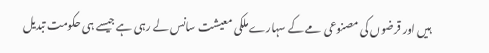ہیں اور قرضوں کی مصنوعی مے کے سہارے ملکی معیشت سانس لے رہی ہے جیسے ہی حکومت تبدیل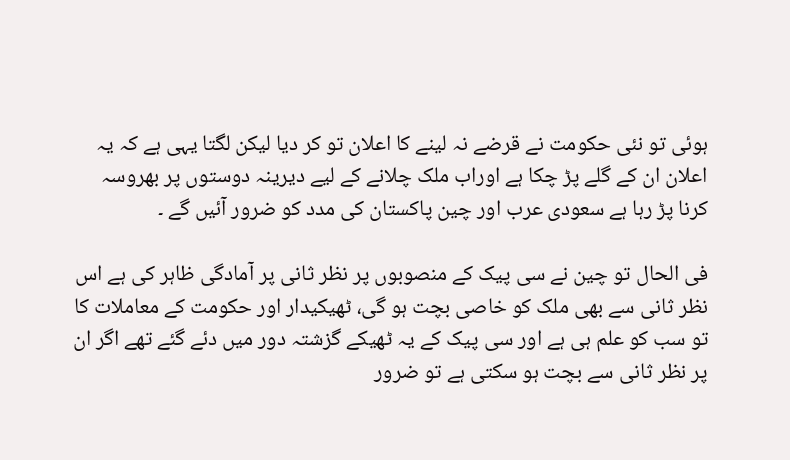ہوئی تو نئی حکومت نے قرضے نہ لینے کا اعلان تو کر دیا لیکن لگتا یہی ہے کہ یہ اعلان ان کے گلے پڑ چکا ہے اوراب ملک چلانے کے لیے دیرینہ دوستوں پر بھروسہ کرنا پڑ رہا ہے سعودی عرب اور چین پاکستان کی مدد کو ضرور آئیں گے ۔

فی الحال تو چین نے سی پیک کے منصوبوں پر نظر ثانی پر آمادگی ظاہر کی ہے اس نظر ثانی سے بھی ملک کو خاصی بچت ہو گی، ٹھیکیدار اور حکومت کے معاملات کا تو سب کو علم ہی ہے اور سی پیک کے یہ ٹھیکے گزشتہ دور میں دئے گئے تھے اگر ان پر نظر ثانی سے بچت ہو سکتی ہے تو ضرور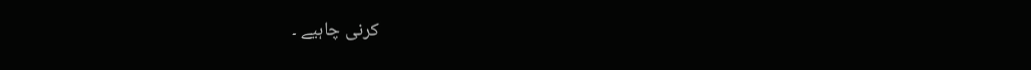کرنی چاہیے ۔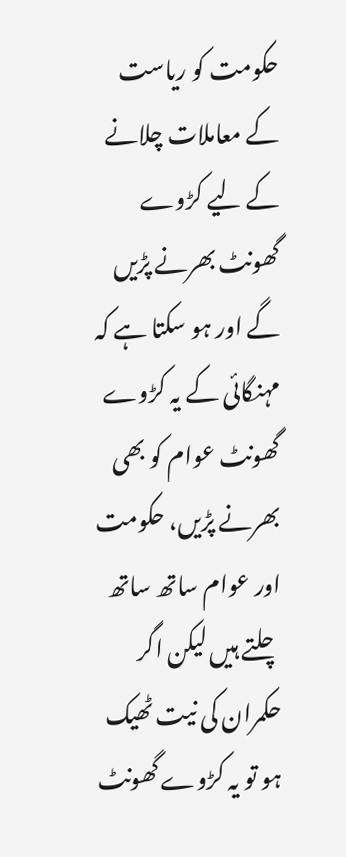حکومت کو ریاست کے معاملات چلانے کے لیے کڑوے گھونٹ بھرنے پڑیں گے اور ہو سکتا ہے کہ مہنگائی کے یہ کڑوے گھونٹ عوام کو بھی بھرنے پڑیں، حکومت اور عوام ساتھ ساتھ چلتے ہیں لیکن اگر حکمران کی نیت ٹھیک ہو تو یہ کڑوے گھونٹ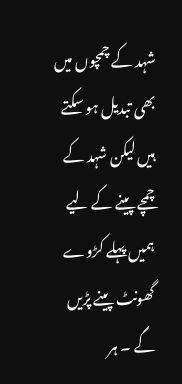شہد کے چمچوں میں بھی تبدیل ہو سکتے ہیں لیکن شہد کے چمچے پینے کے لیے ہمیں پہلے کڑوے گھونٹ پینے پڑیں گے ۔ ہر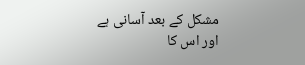مشکل کے بعد آسانی ہے اور اس کا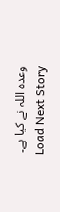وعدہ اللہ نے کیا ہے۔
Load Next Story